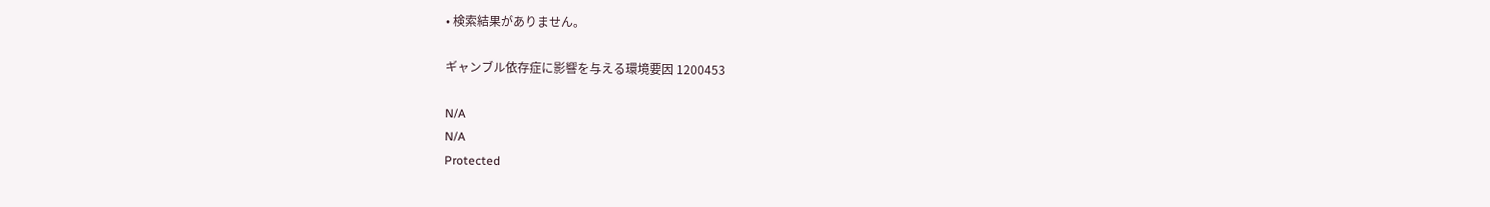• 検索結果がありません。

ギャンブル依存症に影響を与える環境要因 1200453

N/A
N/A
Protected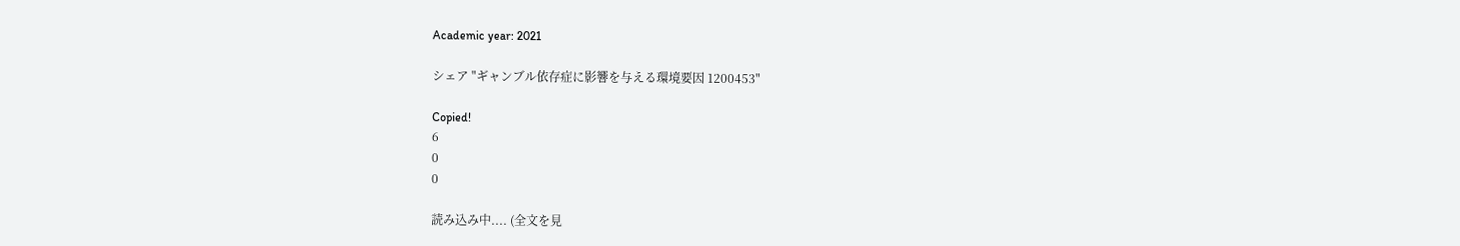Academic year: 2021

シェア "ギャンブル依存症に影響を与える環境要因 1200453"

Copied!
6
0
0

読み込み中.... (全文を見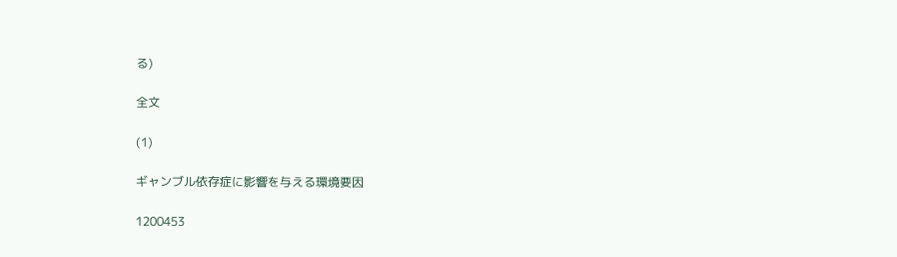る)

全文

(1)

ギャンブル依存症に影響を与える環境要因

1200453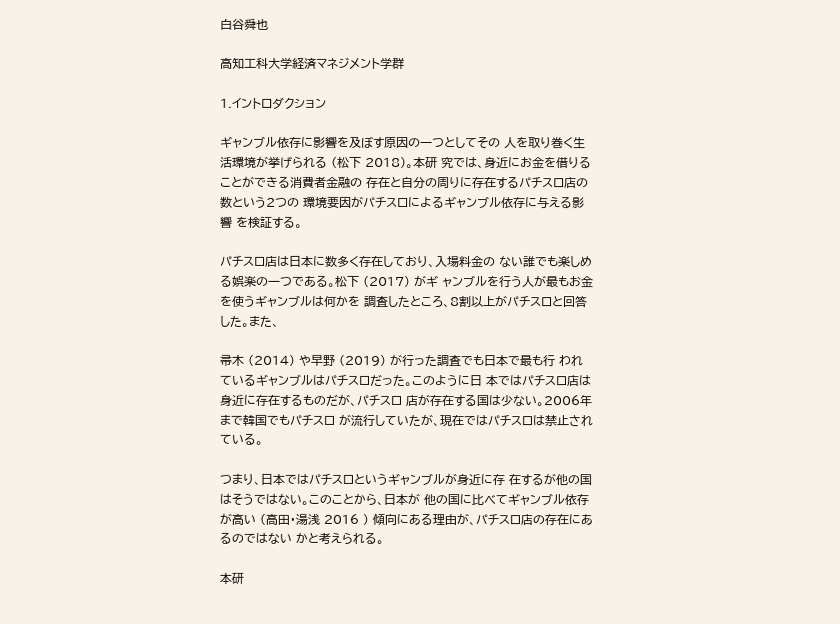白谷舜也

高知工科大学経済マネジメント学群

1.イントロダクション

ギャンブル依存に影響を及ぼす原因の一つとしてその 人を取り巻く生活環境が挙げられる (松下 2018)。本研 究では、身近にお金を借りることができる消費者金融の 存在と自分の周りに存在するパチスロ店の数という2つの 環境要因がパチスロによるギャンブル依存に与える影響 を検証する。

パチスロ店は日本に数多く存在しており、入場料金の ない誰でも楽しめる娯楽の一つである。松下 (2017) がギ ャンブルを行う人が最もお金を使うギャンブルは何かを 調査したところ、8割以上がパチスロと回答した。また、

帚木 (2014) や早野 (2019) が行った調査でも日本で最も行 われているギャンブルはパチスロだった。このように日 本ではパチスロ店は身近に存在するものだが、パチスロ 店が存在する国は少ない。2006年まで韓国でもパチスロ が流行していたが、現在ではパチスロは禁止されている。

つまり、日本ではパチスロというギャンブルが身近に存 在するが他の国はそうではない。このことから、日本が 他の国に比べてギャンブル依存が高い (高田・湯浅 2016 ) 傾向にある理由が、パチスロ店の存在にあるのではない かと考えられる。

本研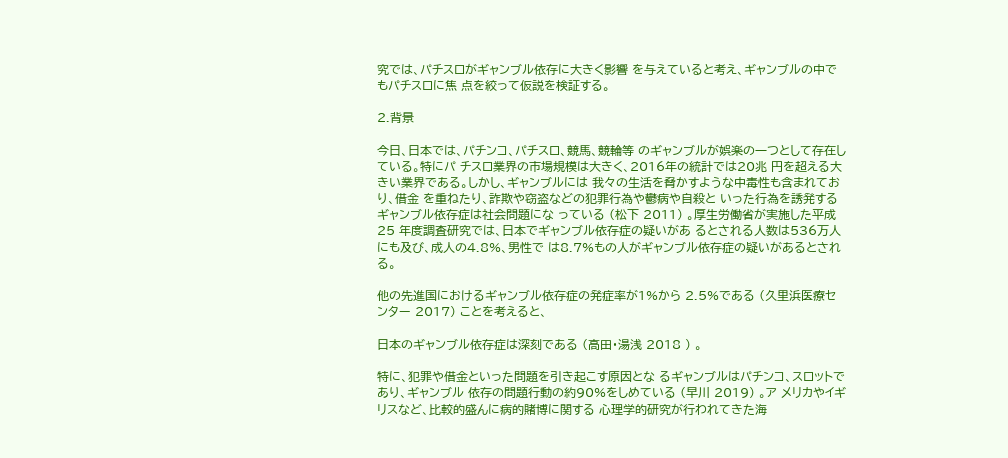究では、パチスロがギャンブル依存に大きく影響 を与えていると考え、ギャンブルの中でもパチスロに焦 点を絞って仮説を検証する。

2.背景

今日、日本では、パチンコ、パチスロ、競馬、競輪等 のギャンブルが娯楽の一つとして存在している。特にパ チスロ業界の市場規模は大きく、2016年の統計では20兆 円を超える大きい業界である。しかし、ギャンブルには 我々の生活を脅かすような中毒性も含まれており、借金 を重ねたり、詐欺や窃盗などの犯罪行為や鬱病や自殺と いった行為を誘発するギャンブル依存症は社会問題にな っている (松下 2011) 。厚生労働省が実施した平成25 年度調査研究では、日本でギャンブル依存症の疑いがあ るとされる人数は536万人にも及び、成人の4.8%、男性で は8.7%もの人がギャンブル依存症の疑いがあるとされる。

他の先進国におけるギャンブル依存症の発症率が1%から 2.5%である (久里浜医療センター 2017) ことを考えると、

日本のギャンブル依存症は深刻である (高田・湯浅 2018 ) 。

特に、犯罪や借金といった問題を引き起こす原因とな るギャンブルはパチンコ、スロットであり、ギャンブル 依存の問題行動の約90%をしめている (早川 2019) 。ア メリカやイギリスなど、比較的盛んに病的賭博に関する 心理学的研究が行われてきた海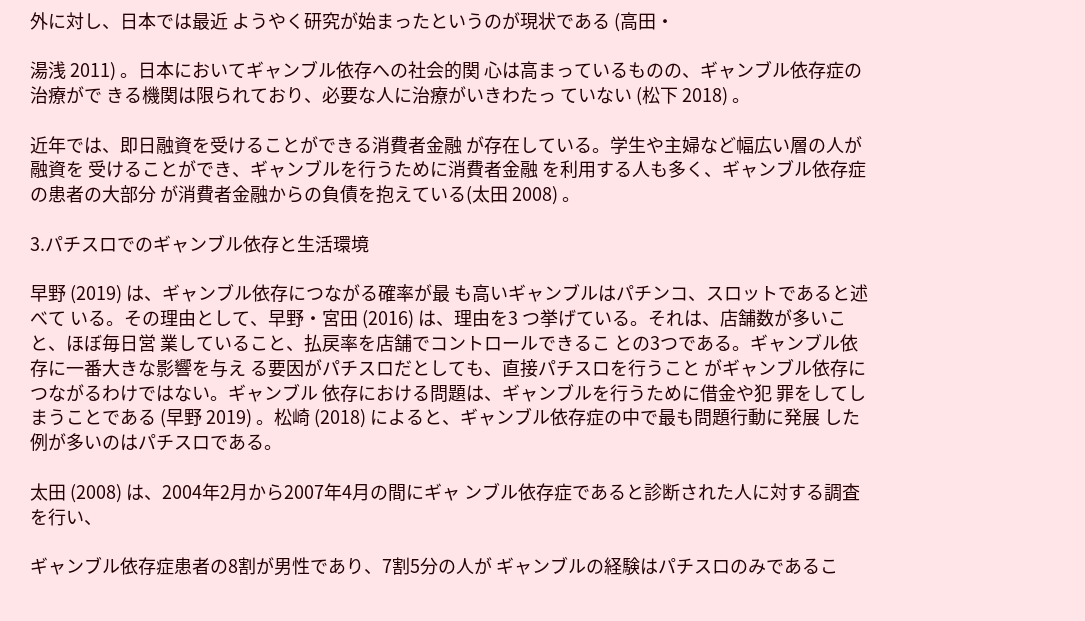外に対し、日本では最近 ようやく研究が始まったというのが現状である (高田・

湯浅 2011) 。日本においてギャンブル依存への社会的関 心は高まっているものの、ギャンブル依存症の治療がで きる機関は限られており、必要な人に治療がいきわたっ ていない (松下 2018) 。

近年では、即日融資を受けることができる消費者金融 が存在している。学生や主婦など幅広い層の人が融資を 受けることができ、ギャンブルを行うために消費者金融 を利用する人も多く、ギャンブル依存症の患者の大部分 が消費者金融からの負債を抱えている(太田 2008) 。

3.パチスロでのギャンブル依存と生活環境

早野 (2019) は、ギャンブル依存につながる確率が最 も高いギャンブルはパチンコ、スロットであると述べて いる。その理由として、早野・宮田 (2016) は、理由を3 つ挙げている。それは、店舗数が多いこと、ほぼ毎日営 業していること、払戻率を店舗でコントロールできるこ との3つである。ギャンブル依存に一番大きな影響を与え る要因がパチスロだとしても、直接パチスロを行うこと がギャンブル依存につながるわけではない。ギャンブル 依存における問題は、ギャンブルを行うために借金や犯 罪をしてしまうことである (早野 2019) 。松崎 (2018) によると、ギャンブル依存症の中で最も問題行動に発展 した例が多いのはパチスロである。

太田 (2008) は、2004年2月から2007年4月の間にギャ ンブル依存症であると診断された人に対する調査を行い、

ギャンブル依存症患者の8割が男性であり、7割5分の人が ギャンブルの経験はパチスロのみであるこ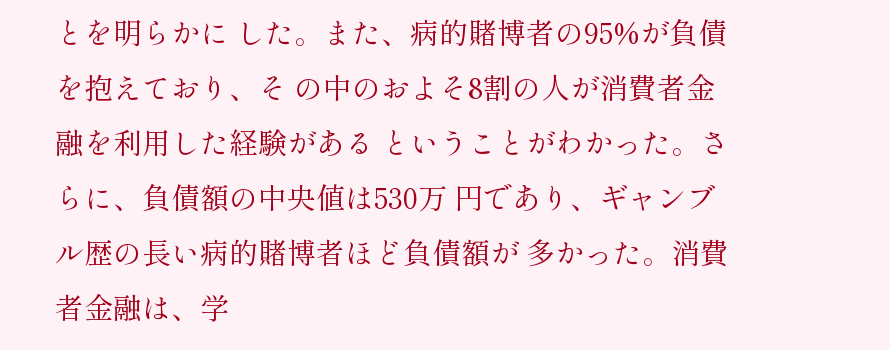とを明らかに した。また、病的賭博者の95%が負債を抱えており、そ の中のおよそ8割の人が消費者金融を利用した経験がある ということがわかった。さらに、負債額の中央値は530万 円であり、ギャンブル歴の長い病的賭博者ほど負債額が 多かった。消費者金融は、学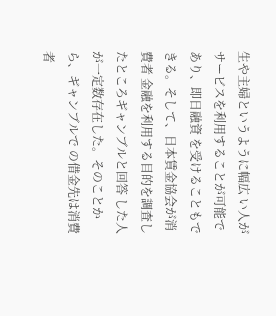生や主婦というように幅広 い人がサービスを利用することが可能であり、即日融資 を受けることもできる。そして、日本賃金協会が消費者 金融を利用する目的を調査したところギャンブルと回答 した人が一定数存在した。そのことから、ギャンブルで の借金先は消費者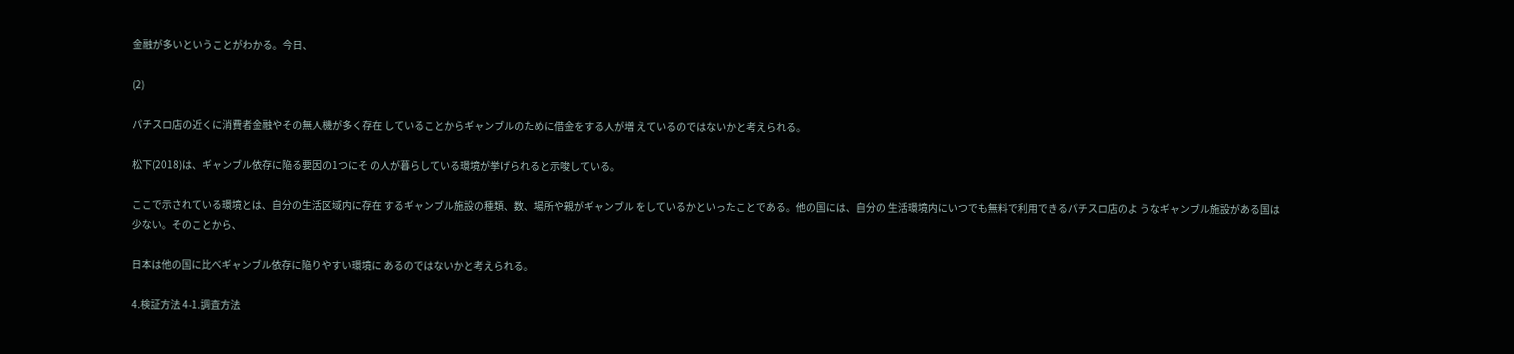金融が多いということがわかる。今日、

(2)

パチスロ店の近くに消費者金融やその無人機が多く存在 していることからギャンブルのために借金をする人が増 えているのではないかと考えられる。

松下(2018)は、ギャンブル依存に陥る要因の1つにそ の人が暮らしている環境が挙げられると示唆している。

ここで示されている環境とは、自分の生活区域内に存在 するギャンブル施設の種類、数、場所や親がギャンブル をしているかといったことである。他の国には、自分の 生活環境内にいつでも無料で利用できるパチスロ店のよ うなギャンブル施設がある国は少ない。そのことから、

日本は他の国に比べギャンブル依存に陥りやすい環境に あるのではないかと考えられる。

4.検証方法 4-1.調査方法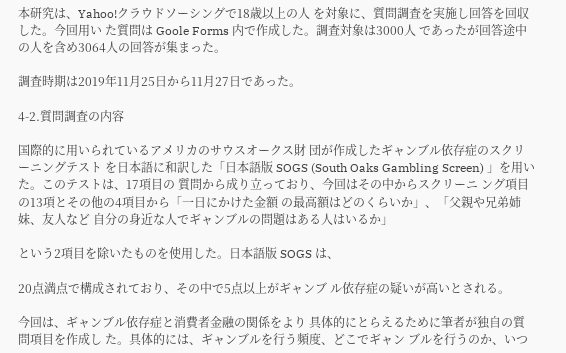本研究は、Yahoo!クラウドソーシングで18歳以上の人 を対象に、質問調査を実施し回答を回収した。今回用い た質問は Goole Forms 内で作成した。調査対象は3000人 であったが回答途中の人を含め3064人の回答が集まった。

調査時期は2019年11月25日から11月27日であった。

4-2.質問調査の内容

国際的に用いられているアメリカのサウスオークス財 団が作成したギャンブル依存症のスクリーニングテスト を日本語に和訳した「日本語版 SOGS (South Oaks Gambling Screen) 」を用いた。このテストは、17項目の 質問から成り立っており、今回はその中からスクリーニ ング項目の13項とその他の4項目から「一日にかけた金額 の最高額はどのくらいか」、「父親や兄弟姉妹、友人など 自分の身近な人でギャンブルの問題はある人はいるか」

という2項目を除いたものを使用した。日本語版 SOGS は、

20点満点で構成されており、その中で5点以上がギャンブ ル依存症の疑いが高いとされる。

今回は、ギャンブル依存症と消費者金融の関係をより 具体的にとらえるために筆者が独自の質問項目を作成し た。具体的には、ギャンブルを行う頻度、どこでギャン ブルを行うのか、いつ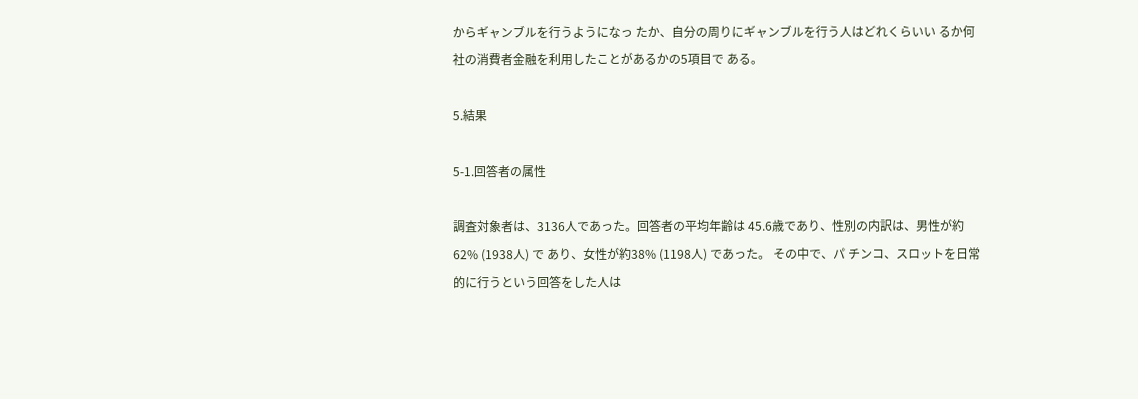からギャンブルを行うようになっ たか、自分の周りにギャンブルを行う人はどれくらいい るか何社の消費者金融を利用したことがあるかの5項目で ある。

5.結果

5-1.回答者の属性

調査対象者は、3136人であった。回答者の平均年齢は 45.6歳であり、性別の内訳は、男性が約62% (1938人) で あり、女性が約38% (1198人) であった。 その中で、パ チンコ、スロットを日常的に行うという回答をした人は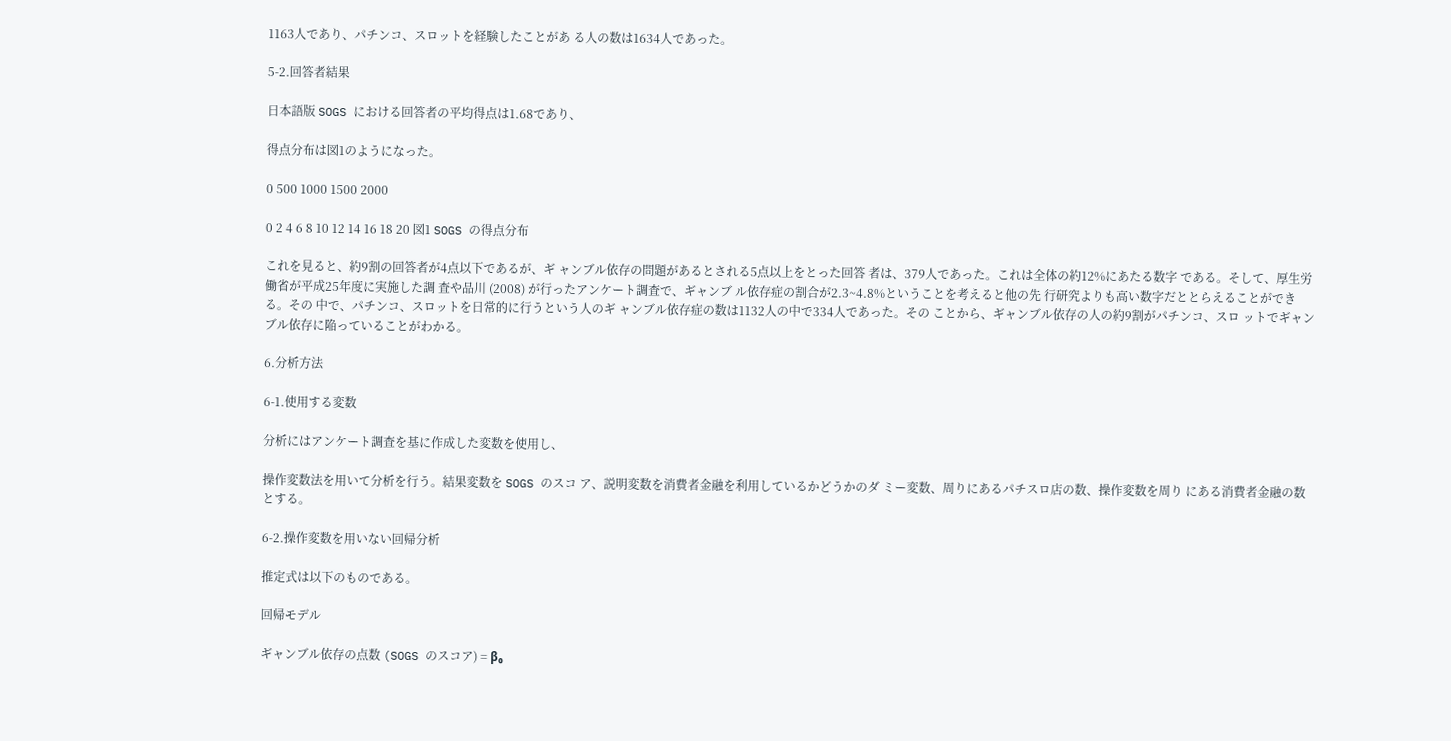1163人であり、パチンコ、スロットを経験したことがあ る人の数は1634人であった。

5-2.回答者結果

日本語版 SOGS における回答者の平均得点は1.68であり、

得点分布は図1のようになった。

0 500 1000 1500 2000

0 2 4 6 8 10 12 14 16 18 20 図1 SOGS の得点分布

これを見ると、約9割の回答者が4点以下であるが、ギ ャンブル依存の問題があるとされる5点以上をとった回答 者は、379人であった。これは全体の約12%にあたる数字 である。そして、厚生労働省が平成25年度に実施した調 査や品川 (2008) が行ったアンケート調査で、ギャンブ ル依存症の割合が2.3~4.8%ということを考えると他の先 行研究よりも高い数字だととらえることができる。その 中で、パチンコ、スロットを日常的に行うという人のギ ャンブル依存症の数は1132人の中で334人であった。その ことから、ギャンブル依存の人の約9割がパチンコ、スロ ットでギャンブル依存に陥っていることがわかる。

6.分析方法

6-1.使用する変数

分析にはアンケート調査を基に作成した変数を使用し、

操作変数法を用いて分析を行う。結果変数を SOGS のスコ ア、説明変数を消費者金融を利用しているかどうかのダ ミー変数、周りにあるパチスロ店の数、操作変数を周り にある消費者金融の数とする。

6-2.操作変数を用いない回帰分析

推定式は以下のものである。

回帰モデル

ギャンブル依存の点数 (SOGS のスコア) = β₀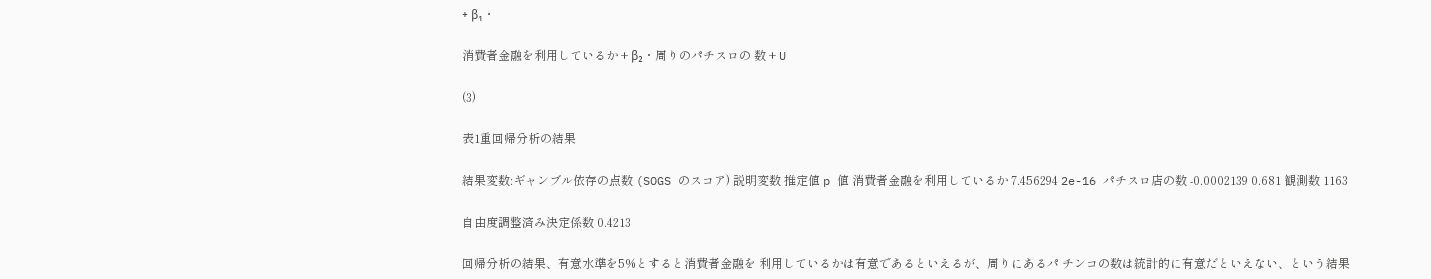+ β₁・

消費者金融を利用しているか + β₂・周りのパチスロの 数 + U

(3)

表1重回帰分析の結果

結果変数:ギャンブル依存の点数 (SOGS のスコア) 説明変数 推定値 p 値 消費者金融を利用しているか 7.456294 2e-16 パチスロ店の数 -0.0002139 0.681 観測数 1163

自由度調整済み決定係数 0.4213

回帰分析の結果、有意水準を5%とすると消費者金融を 利用しているかは有意であるといえるが、周りにあるパ チンコの数は統計的に有意だといえない、という結果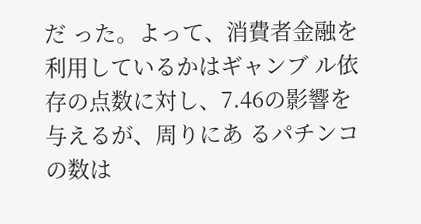だ った。よって、消費者金融を利用しているかはギャンブ ル依存の点数に対し、7.46の影響を与えるが、周りにあ るパチンコの数は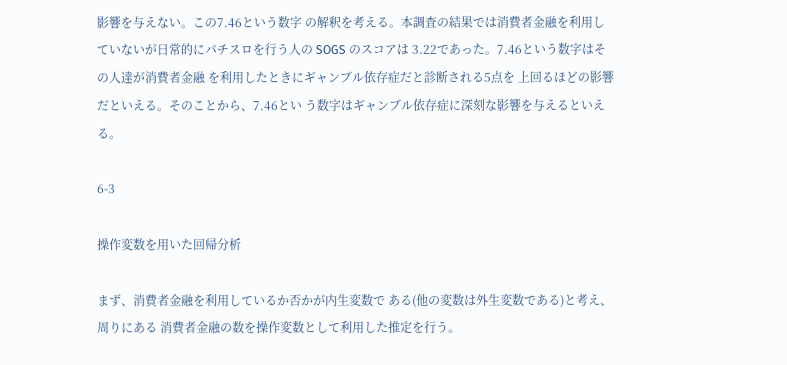影響を与えない。この7.46という数字 の解釈を考える。本調査の結果では消費者金融を利用し ていないが日常的にパチスロを行う人の SOGS のスコアは 3.22であった。7.46という数字はその人達が消費者金融 を利用したときにギャンブル依存症だと診断される5点を 上回るほどの影響だといえる。そのことから、7.46とい う数字はギャンブル依存症に深刻な影響を与えるといえ る。

6-3

操作変数を用いた回帰分析

まず、消費者金融を利用しているか否かが内生変数で ある(他の変数は外生変数である)と考え、周りにある 消費者金融の数を操作変数として利用した推定を行う。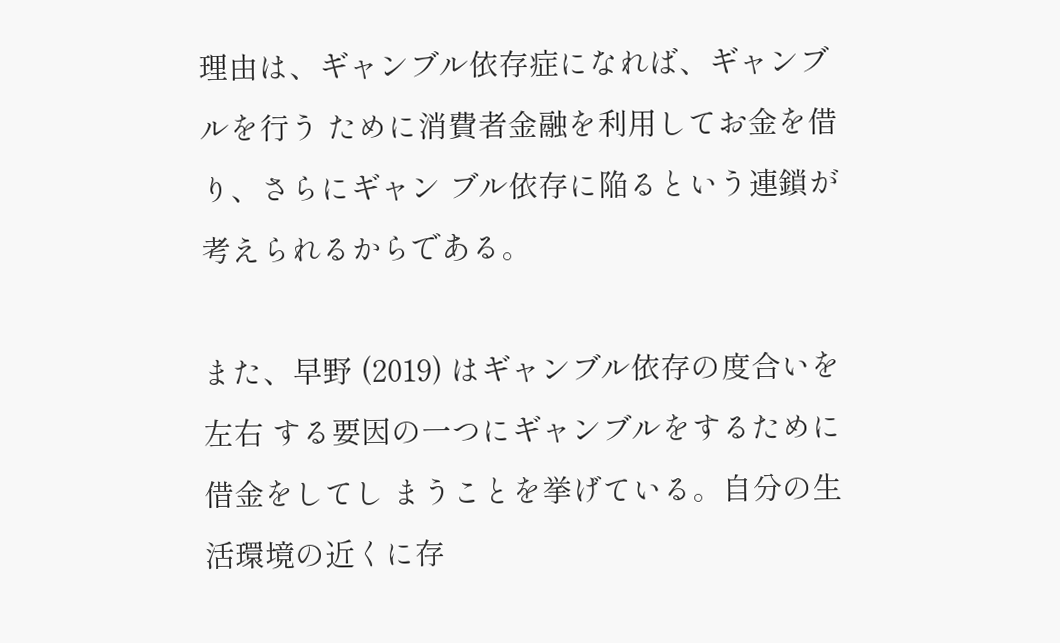理由は、ギャンブル依存症になれば、ギャンブルを行う ために消費者金融を利用してお金を借り、さらにギャン ブル依存に陥るという連鎖が考えられるからである。

また、早野 (2019) はギャンブル依存の度合いを左右 する要因の一つにギャンブルをするために借金をしてし まうことを挙げている。自分の生活環境の近くに存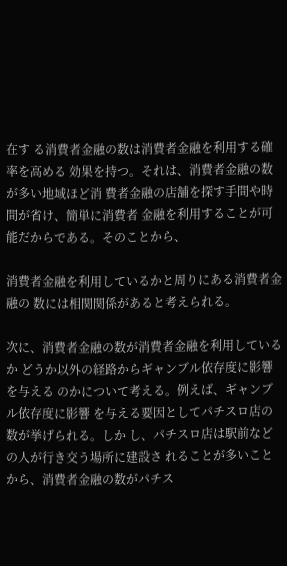在す る消費者金融の数は消費者金融を利用する確率を高める 効果を持つ。それは、消費者金融の数が多い地域ほど消 費者金融の店舗を探す手間や時間が省け、簡単に消費者 金融を利用することが可能だからである。そのことから、

消費者金融を利用しているかと周りにある消費者金融の 数には相関関係があると考えられる。

次に、消費者金融の数が消費者金融を利用しているか どうか以外の経路からギャンブル依存度に影響を与える のかについて考える。例えば、ギャンブル依存度に影響 を与える要因としてパチスロ店の数が挙げられる。しか し、パチスロ店は駅前などの人が行き交う場所に建設さ れることが多いことから、消費者金融の数がパチス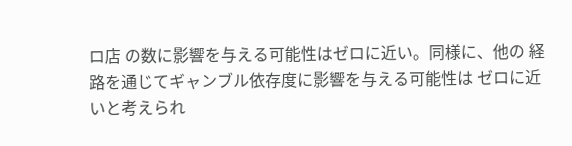ロ店 の数に影響を与える可能性はゼロに近い。同様に、他の 経路を通じてギャンブル依存度に影響を与える可能性は ゼロに近いと考えられ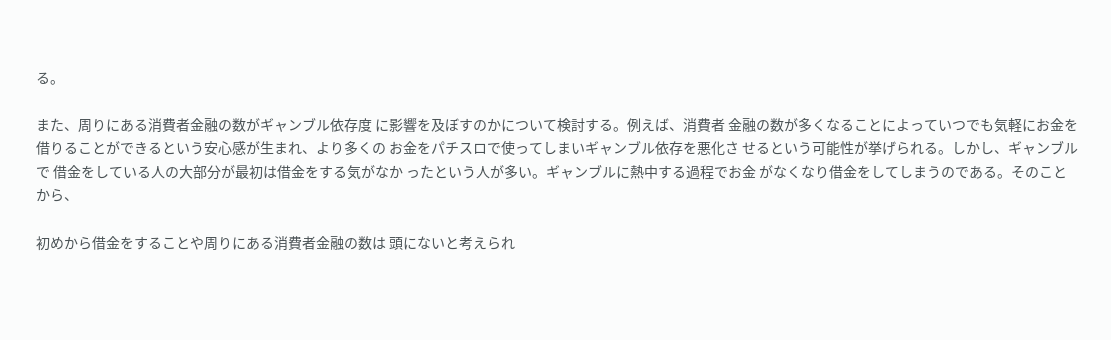る。

また、周りにある消費者金融の数がギャンブル依存度 に影響を及ぼすのかについて検討する。例えば、消費者 金融の数が多くなることによっていつでも気軽にお金を 借りることができるという安心感が生まれ、より多くの お金をパチスロで使ってしまいギャンブル依存を悪化さ せるという可能性が挙げられる。しかし、ギャンブルで 借金をしている人の大部分が最初は借金をする気がなか ったという人が多い。ギャンブルに熱中する過程でお金 がなくなり借金をしてしまうのである。そのことから、

初めから借金をすることや周りにある消費者金融の数は 頭にないと考えられ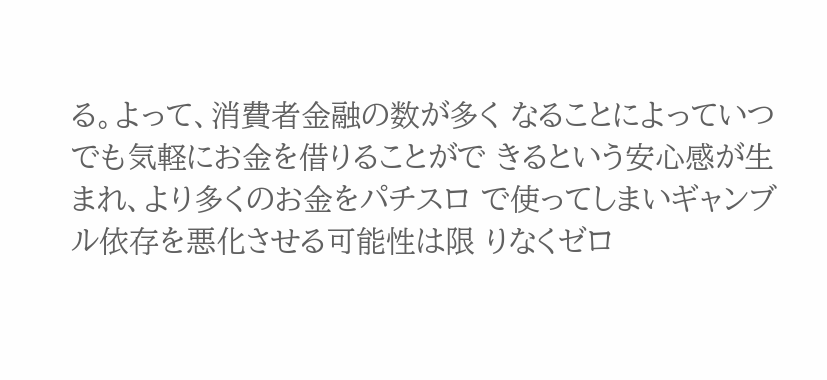る。よって、消費者金融の数が多く なることによっていつでも気軽にお金を借りることがで きるという安心感が生まれ、より多くのお金をパチスロ で使ってしまいギャンブル依存を悪化させる可能性は限 りなくゼロ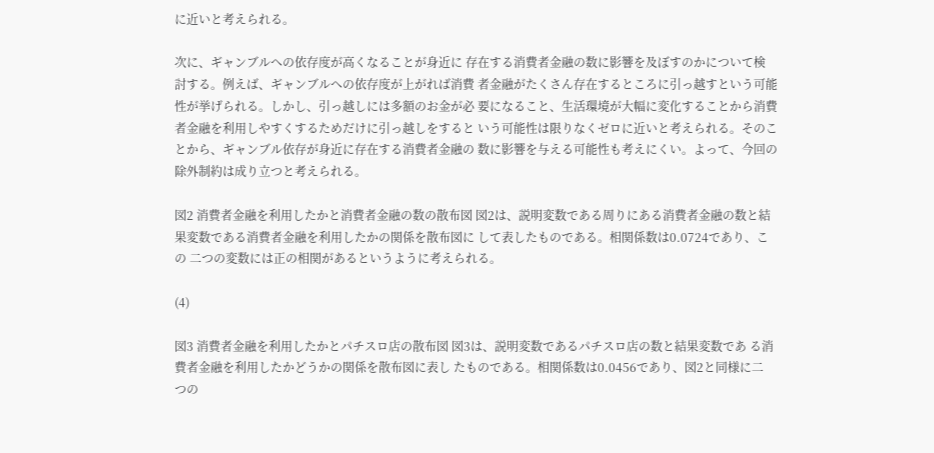に近いと考えられる。

次に、ギャンブルへの依存度が高くなることが身近に 存在する消費者金融の数に影響を及ぼすのかについて検 討する。例えば、ギャンブルへの依存度が上がれば消費 者金融がたくさん存在するところに引っ越すという可能 性が挙げられる。しかし、引っ越しには多額のお金が必 要になること、生活環境が大幅に変化することから消費 者金融を利用しやすくするためだけに引っ越しをすると いう可能性は限りなくゼロに近いと考えられる。そのこ とから、ギャンブル依存が身近に存在する消費者金融の 数に影響を与える可能性も考えにくい。よって、今回の 除外制約は成り立つと考えられる。

図2 消費者金融を利用したかと消費者金融の数の散布図 図2は、説明変数である周りにある消費者金融の数と結 果変数である消費者金融を利用したかの関係を散布図に して表したものである。相関係数は0.0724であり、この 二つの変数には正の相関があるというように考えられる。

(4)

図3 消費者金融を利用したかとパチスロ店の散布図 図3は、説明変数であるパチスロ店の数と結果変数であ る消費者金融を利用したかどうかの関係を散布図に表し たものである。相関係数は0.0456であり、図2と同様に二 つの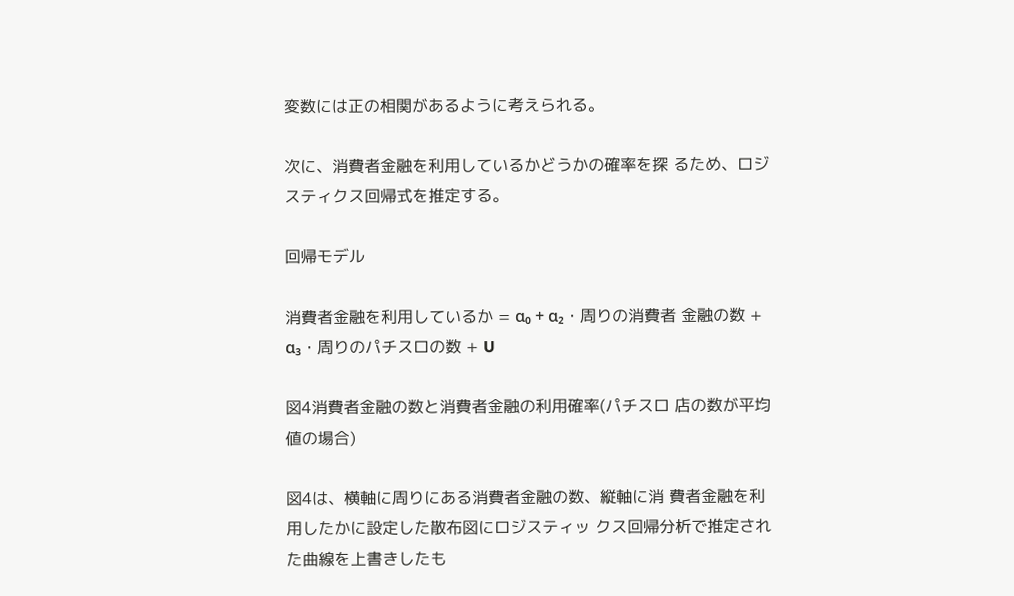変数には正の相関があるように考えられる。

次に、消費者金融を利用しているかどうかの確率を探 るため、ロジスティクス回帰式を推定する。

回帰モデル

消費者金融を利用しているか = α₀ + α₂・周りの消費者 金融の数 + α₃・周りのパチスロの数 + U

図4消費者金融の数と消費者金融の利用確率(パチスロ 店の数が平均値の場合)

図4は、横軸に周りにある消費者金融の数、縦軸に消 費者金融を利用したかに設定した散布図にロジスティッ クス回帰分析で推定された曲線を上書きしたも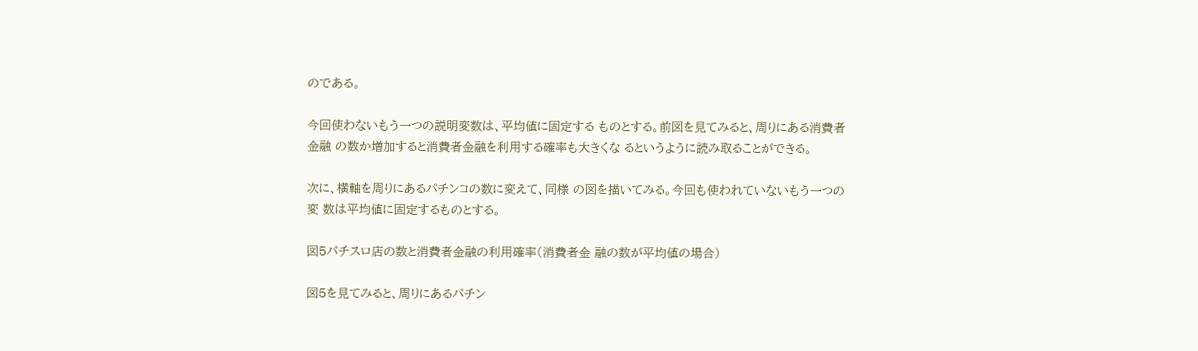のである。

今回使わないもう一つの説明変数は、平均値に固定する ものとする。前図を見てみると、周りにある消費者金融 の数か増加すると消費者金融を利用する確率も大きくな るというように読み取ることができる。

次に、横軸を周りにあるパチンコの数に変えて、同様 の図を描いてみる。今回も使われていないもう一つの変 数は平均値に固定するものとする。

図5パチスロ店の数と消費者金融の利用確率(消費者金 融の数が平均値の場合)

図5を見てみると、周りにあるパチン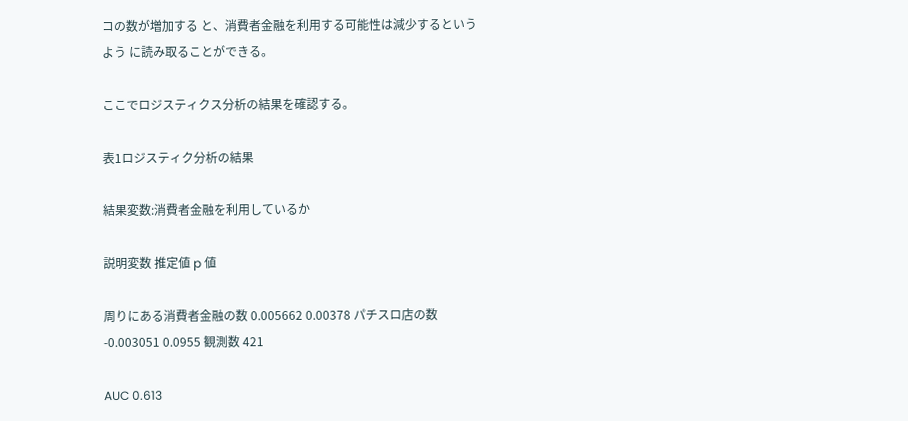コの数が増加する と、消費者金融を利用する可能性は減少するというよう に読み取ることができる。

ここでロジスティクス分析の結果を確認する。

表1ロジスティク分析の結果

結果変数:消費者金融を利用しているか

説明変数 推定値 p 値

周りにある消費者金融の数 0.005662 0.00378 パチスロ店の数 -0.003051 0.0955 観測数 421

AUC 0.613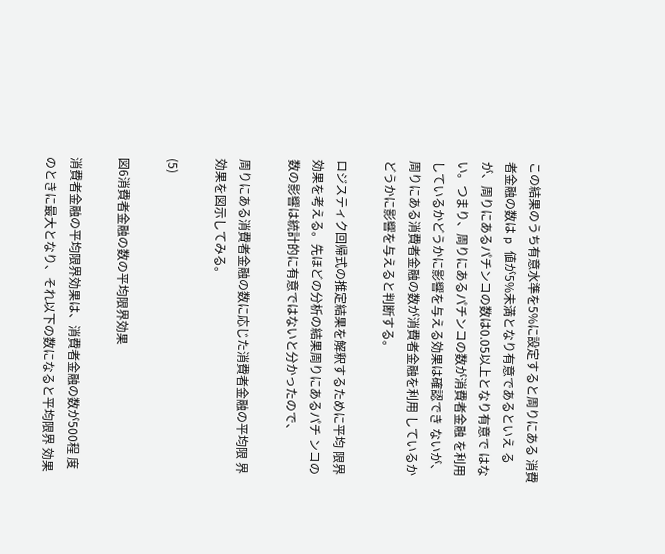この結果のうち有意水準を5%に設定すると周りにある 消費者金融の数は p 値が5%未満となり有意であるといえ るが、周りにあるパチンコの数は0.05以上となり有意で はない。つまり、周りにあるパチンコの数が消費者金融 を利用しているかどうかに影響を与える効果は確認でき ないが、周りにある消費者金融の数が消費者金融を利用 しているかどうかに影響を与えると判断する。

ロジスティク回帰式の推定結果を解釈するために平均 限界効果を考える。先ほどの分析の結果周りにあるパチ ンコの数の影響は統計的に有意ではないと分かったので、

周りにある消費者金融の数に応じた消費者金融の平均限 界効果を図示してみる。

(5)

図6消費者金融の数の平均限界効果

消費者金融の平均限界効果は、消費者金融の数が500程 度のときに最大となり、それ以下の数になると平均限界 効果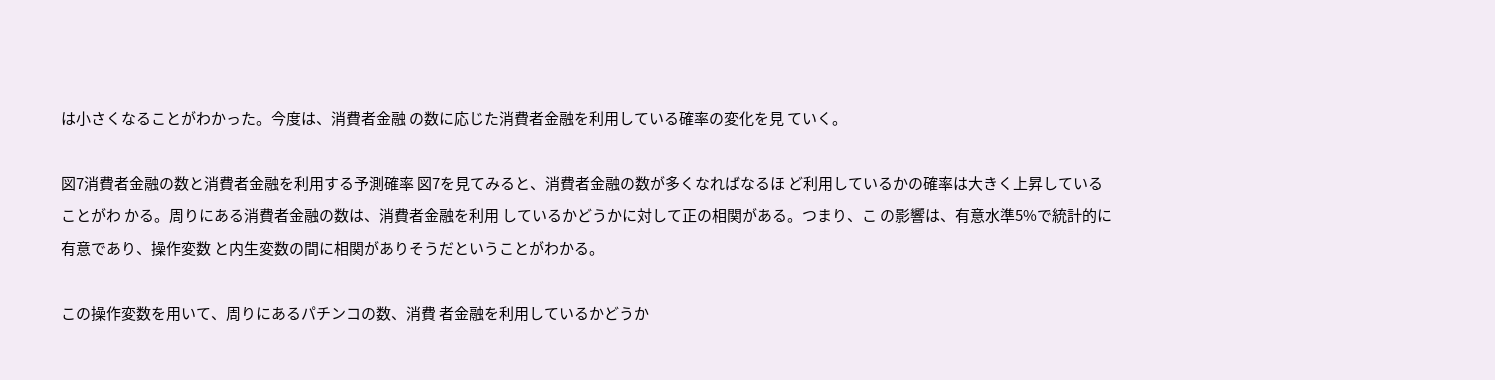は小さくなることがわかった。今度は、消費者金融 の数に応じた消費者金融を利用している確率の変化を見 ていく。

図7消費者金融の数と消費者金融を利用する予測確率 図7を見てみると、消費者金融の数が多くなればなるほ ど利用しているかの確率は大きく上昇していることがわ かる。周りにある消費者金融の数は、消費者金融を利用 しているかどうかに対して正の相関がある。つまり、こ の影響は、有意水準5%で統計的に有意であり、操作変数 と内生変数の間に相関がありそうだということがわかる。

この操作変数を用いて、周りにあるパチンコの数、消費 者金融を利用しているかどうか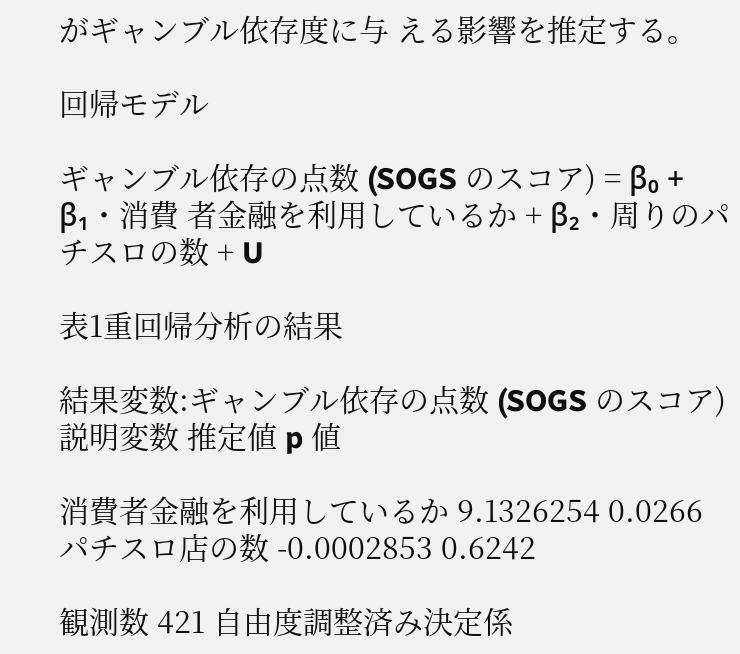がギャンブル依存度に与 える影響を推定する。

回帰モデル

ギャンブル依存の点数 (SOGS のスコア) = β₀ + β₁・消費 者金融を利用しているか + β₂・周りのパチスロの数 + U

表1重回帰分析の結果

結果変数:ギャンブル依存の点数 (SOGS のスコア) 説明変数 推定値 p 値

消費者金融を利用しているか 9.1326254 0.0266 パチスロ店の数 -0.0002853 0.6242

観測数 421 自由度調整済み決定係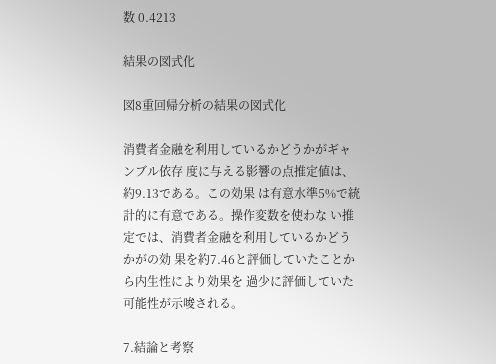数 0.4213

結果の図式化

図8重回帰分析の結果の図式化

消費者金融を利用しているかどうかがギャンブル依存 度に与える影響の点推定値は、約9.13である。この効果 は有意水準5%で統計的に有意である。操作変数を使わな い推定では、消費者金融を利用しているかどうかがの効 果を約7.46と評価していたことから内生性により効果を 過少に評価していた可能性が示唆される。

7.結論と考察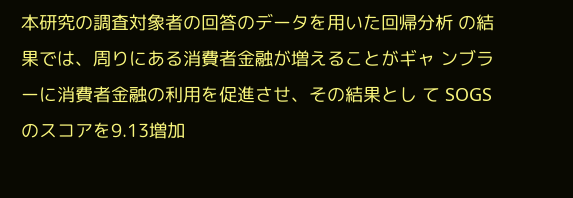本研究の調査対象者の回答のデータを用いた回帰分析 の結果では、周りにある消費者金融が増えることがギャ ンブラーに消費者金融の利用を促進させ、その結果とし て SOGS のスコアを9.13増加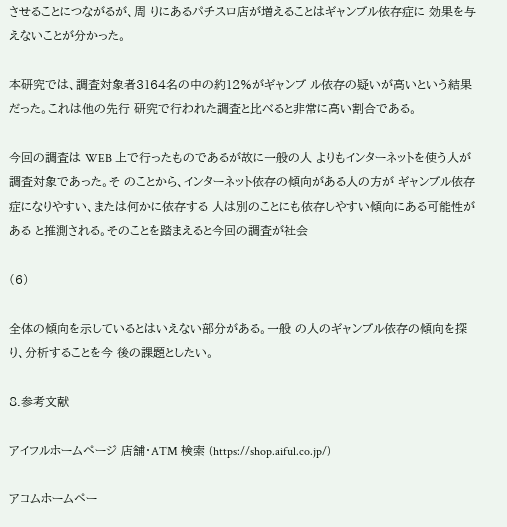させることにつながるが、周 りにあるパチスロ店が増えることはギャンブル依存症に 効果を与えないことが分かった。

本研究では、調査対象者3164名の中の約12%がギャンブ ル依存の疑いが高いという結果だった。これは他の先行 研究で行われた調査と比べると非常に高い割合である。

今回の調査は WEB 上で行ったものであるが故に一般の人 よりもインターネットを使う人が調査対象であった。そ のことから、インターネット依存の傾向がある人の方が ギャンブル依存症になりやすい、または何かに依存する 人は別のことにも依存しやすい傾向にある可能性がある と推測される。そのことを踏まえると今回の調査が社会

(6)

全体の傾向を示しているとはいえない部分がある。一般 の人のギャンブル依存の傾向を探り、分析することを今 後の課題としたい。

8.参考文献

アイフルホームページ 店舗・ATM 検索 (https://shop.aiful.co.jp/)

アコムホームペー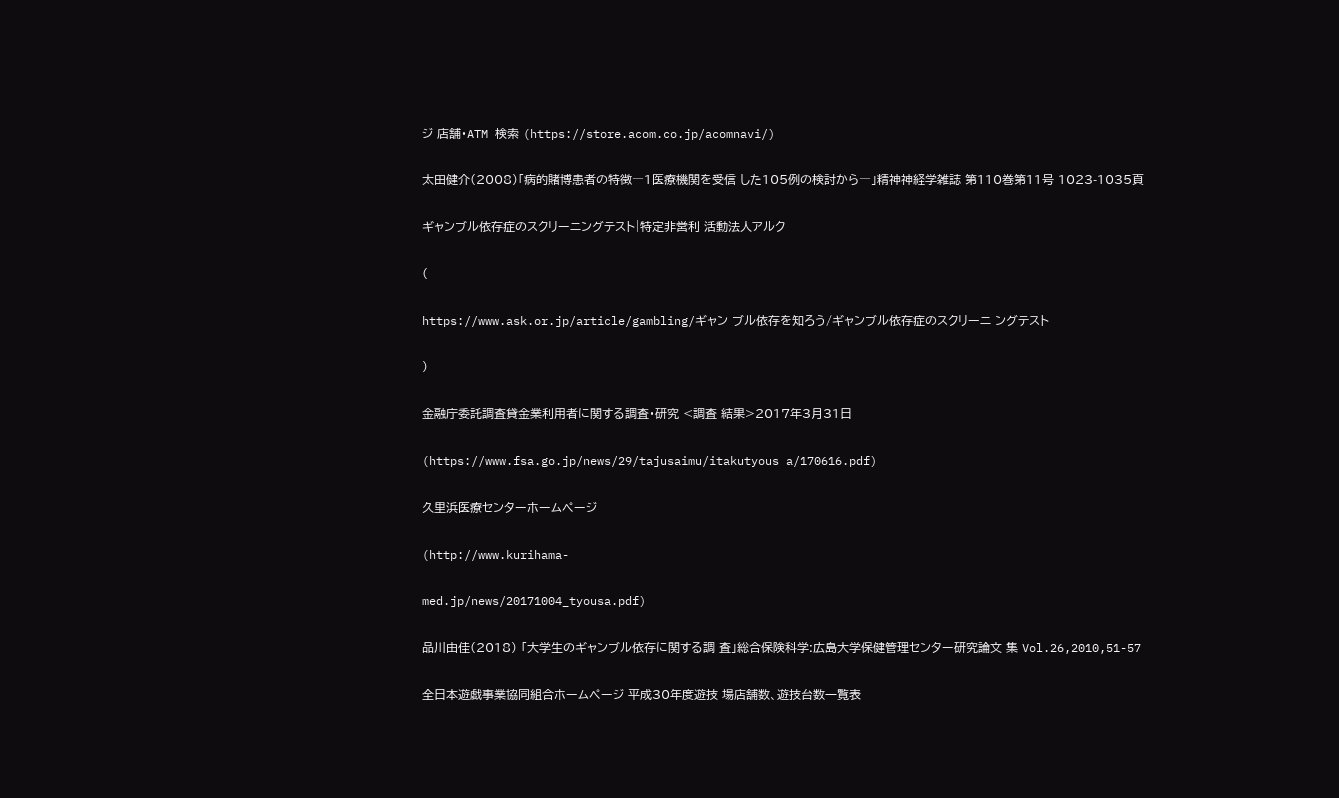ジ 店舗・ATM 検索 (https://store.acom.co.jp/acomnavi/)

太田健介(2008)「病的賭博患者の特徴―1医療機関を受信 した105例の検討から―」精神神経学雑誌 第110巻第11号 1023-1035頁

ギャンブル依存症のスクリーニングテスト|特定非営利 活動法人アルク

(

https://www.ask.or.jp/article/gambling/ギャン ブル依存を知ろう/ギャンブル依存症のスクリーニ ングテスト

)

金融庁委託調査貸金業利用者に関する調査・研究 <調査 結果>2017年3月31日

(https://www.fsa.go.jp/news/29/tajusaimu/itakutyous a/170616.pdf)

久里浜医療センターホームページ

(http://www.kurihama-

med.jp/news/20171004_tyousa.pdf)

品川由佳(2018) 「大学生のギャンブル依存に関する調 査」総合保険科学:広島大学保健管理センター研究論文 集 Vol.26,2010,51-57

全日本遊戯事業協同組合ホームページ 平成30年度遊技 場店舗数、遊技台数一覧表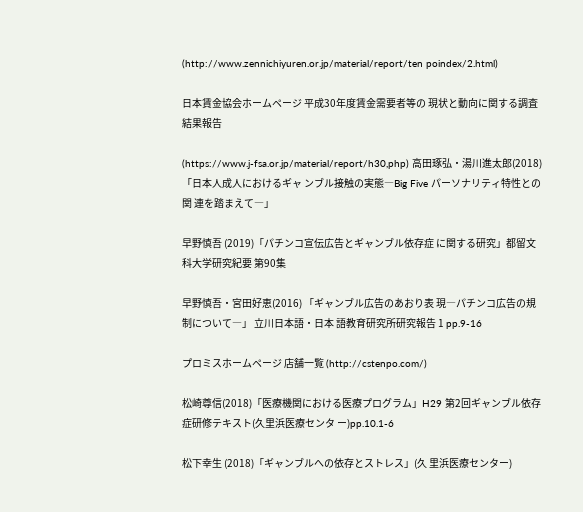(http://www.zennichiyuren.or.jp/material/report/ten poindex/2.html)

日本賃金協会ホームページ 平成30年度賃金需要者等の 現状と動向に関する調査結果報告

(https://www.j-fsa.or.jp/material/report/h30,php) 高田琢弘・湯川進太郎(2018) 「日本人成人におけるギャ ンブル接触の実態―Big Five パーソナリティ特性との関 連を踏まえて―」

早野慎吾 (2019)「パチンコ宣伝広告とギャンブル依存症 に関する研究」都留文科大学研究紀要 第90集

早野慎吾・宮田好恵(2016) 「ギャンブル広告のあおり表 現―パチンコ広告の規制について―」 立川日本語・日本 語教育研究所研究報告 1 pp.9-16

プロミスホームページ 店舗一覧 (http://cstenpo.com/)

松崎尊信(2018)「医療機関における医療プログラム」H29 第2回ギャンブル依存症研修テキスト(久里浜医療センタ ー)pp.10.1-6

松下幸生 (2018)「ギャンブルへの依存とストレス」(久 里浜医療センター)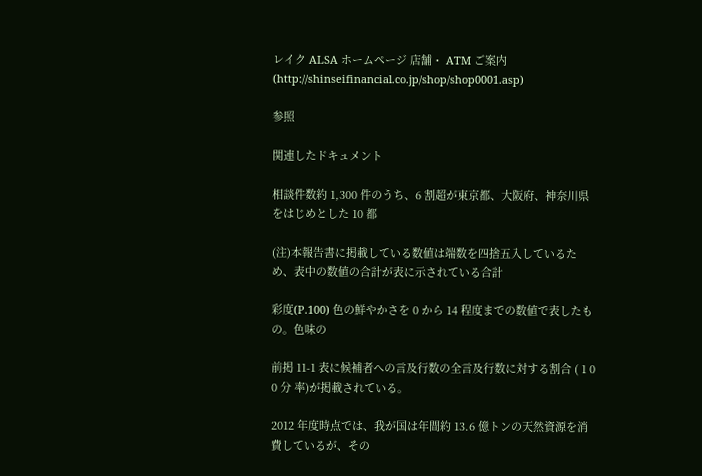レイク ALSA ホームページ 店舗・ ATM ご案内 (http://shinseifinancial.co.jp/shop/shop0001.asp)

参照

関連したドキュメント

相談件数約 1,300 件のうち、6 割超が東京都、大阪府、神奈川県をはじめとした 10 都

(注)本報告書に掲載している数値は端数を四捨五入しているため、表中の数値の合計が表に示されている合計

彩度(P.100) 色の鮮やかさを 0 から 14 程度までの数値で表したもの。色味の

前掲 11‑1 表に候補者への言及行数の全言及行数に対する割合 ( 1 0 0 分 率)が掲載されている。

2012 年度時点では、我が国は年間約 13.6 億トンの天然資源を消費しているが、その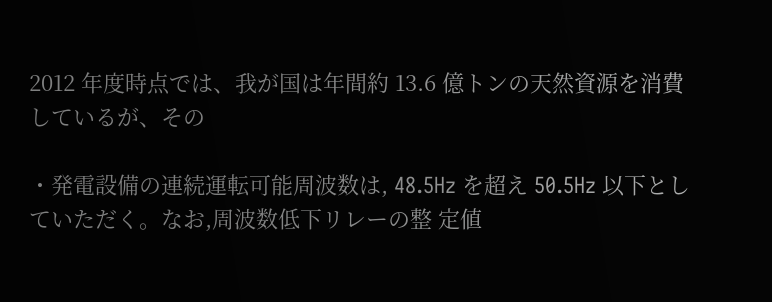2012 年度時点では、我が国は年間約 13.6 億トンの天然資源を消費しているが、その

・発電設備の連続運転可能周波数は, 48.5Hz を超え 50.5Hz 以下としていただく。なお,周波数低下リレーの整 定値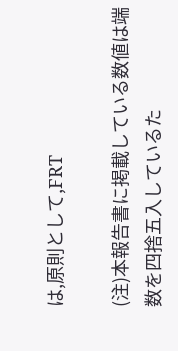は,原則として,FRT

(注)本報告書に掲載している数値は端数を四捨五入しているた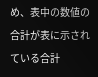め、表中の数値の合計が表に示されている合計